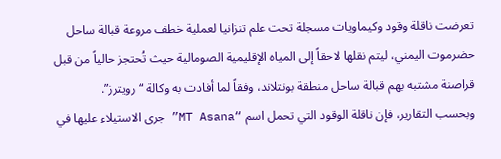تعرضت ناقلة وقود وكيماويات مسجلة تحت علم تنزانيا لعملية خطف مروعة قبالة ساحل حضرموت اليمني، ليتم نقلها لاحقاً إلى المياه الإقليمية الصومالية حيث تُحتجز حالياً من قبل قراصنة مشتبه بهم قبالة ساحل منطقة بونتلاند، وفقاً لما أفادت به وكالة “رويترز”.
وبحسب التقارير، فإن ناقلة الوقود التي تحمل اسم “MT Asana” جرى الاستيلاء عليها في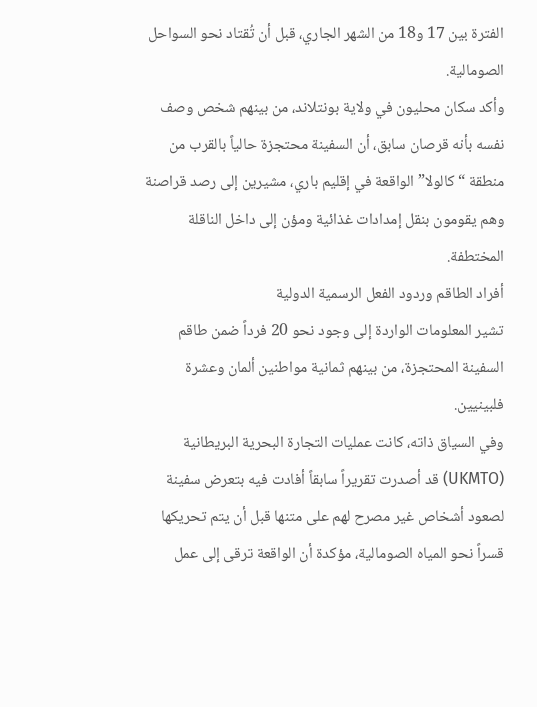الفترة بين 17 و18 من الشهر الجاري، قبل أن تُقتاد نحو السواحل الصومالية.
وأكد سكان محليون في ولاية بونتلاند، من بينهم شخص وصف نفسه بأنه قرصان سابق، أن السفينة محتجزة حالياً بالقرب من منطقة “كالولا” الواقعة في إقليم باري، مشيرين إلى رصد قراصنة وهم يقومون بنقل إمدادات غذائية ومؤن إلى داخل الناقلة المختطفة.
أفراد الطاقم وردود الفعل الرسمية الدولية
تشير المعلومات الواردة إلى وجود نحو 20 فرداً ضمن طاقم السفينة المحتجزة، من بينهم ثمانية مواطنين ألمان وعشرة فلبينيين.
وفي السياق ذاته، كانت عمليات التجارة البحرية البريطانية (UKMTO) قد أصدرت تقريراً سابقاً أفادت فيه بتعرض سفينة لصعود أشخاص غير مصرح لهم على متنها قبل أن يتم تحريكها قسراً نحو المياه الصومالية، مؤكدة أن الواقعة ترقى إلى عمل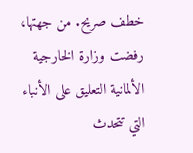خطف صريح. من جهتها، رفضت وزارة الخارجية الألمانية التعليق على الأنباء التي تتحدث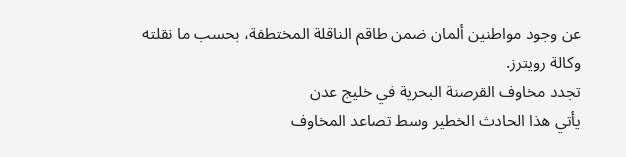عن وجود مواطنين ألمان ضمن طاقم الناقلة المختطفة، بحسب ما نقلته وكالة رويترز.
تجدد مخاوف القرصنة البحرية في خليج عدن
يأتي هذا الحادث الخطير وسط تصاعد المخاوف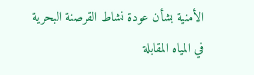الأمنية بشأن عودة نشاط القرصنة البحرية في المياه المقابلة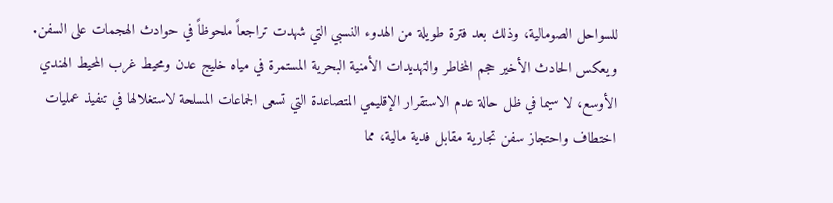للسواحل الصومالية، وذلك بعد فترة طويلة من الهدوء النسبي التي شهدت تراجعاً ملحوظاً في حوادث الهجمات على السفن.
ويعكس الحادث الأخير حجم المخاطر والتهديدات الأمنية البحرية المستمرة في مياه خليج عدن ومحيط غرب المحيط الهندي الأوسع، لا سيما في ظل حالة عدم الاستقرار الإقليمي المتصاعدة التي تسعى الجماعات المسلحة لاستغلالها في تنفيذ عمليات اختطاف واحتجاز سفن تجارية مقابل فدية مالية، مما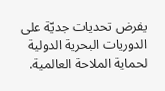يفرض تحديات جديّة على الدوريات البحرية الدولية لحماية الملاحة العالمية.